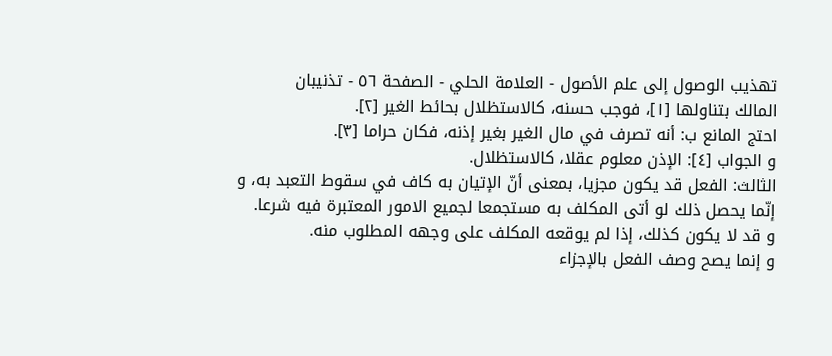تهذيب الوصول إلى علم الأصول - العلامة الحلي - الصفحة ٥٦ - تذنيبان
المالك بتناولها [١]، فوجب حسنه، كالاستظلال بحائط الغير [٢].
احتج المانع ب: أنه تصرف في مال الغير بغير إذنه، فكان حراما [٣].
و الجواب [٤]: الإذن معلوم عقلا، كالاستظلال.
الثالث: الفعل قد يكون مجزيا، بمعنى أنّ الإتيان به كاف في سقوط التعبد به، و إنّما يحصل ذلك لو أتى المكلف به مستجمعا لجميع الامور المعتبرة فيه شرعا.
و قد لا يكون كذلك، إذا لم يوقعه المكلف على وجهه المطلوب منه.
و إنما يصح وصف الفعل بالإجزاء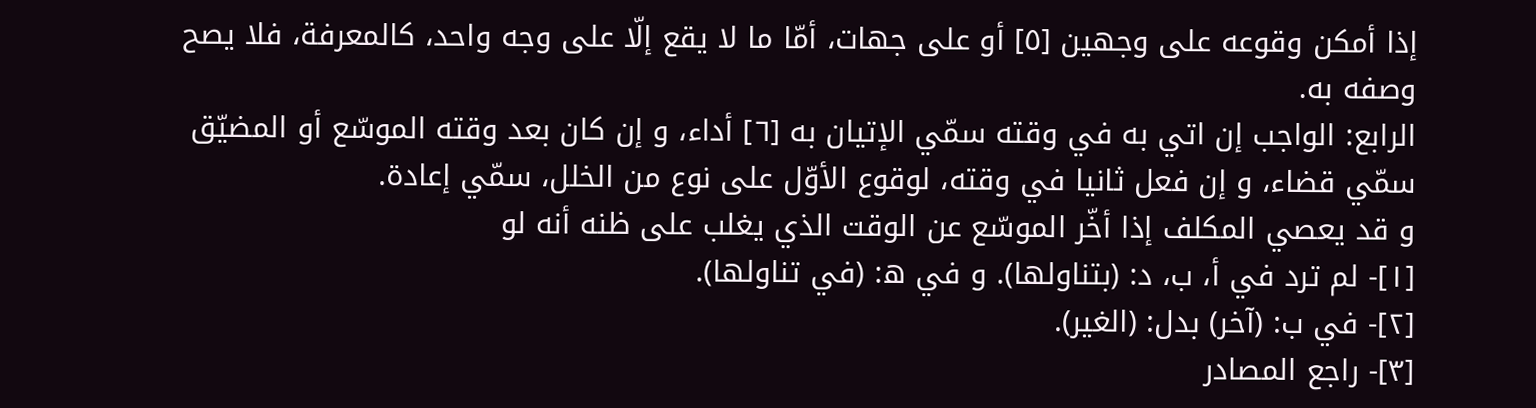إذا أمكن وقوعه على وجهين [٥] أو على جهات، أمّا ما لا يقع إلّا على وجه واحد، كالمعرفة، فلا يصح وصفه به.
الرابع: الواجب إن اتي به في وقته سمّي الإتيان به [٦] أداء، و إن كان بعد وقته الموسّع أو المضيّق سمّي قضاء، و إن فعل ثانيا في وقته، لوقوع الأوّل على نوع من الخلل، سمّي إعادة.
و قد يعصي المكلف إذا أخّر الموسّع عن الوقت الذي يغلب على ظنه أنه لو
[١]- لم ترد في أ، ب، د: (بتناولها). و في ه: (في تناولها).
[٢]- في ب: (آخر) بدل: (الغير).
[٣]- راجع المصادر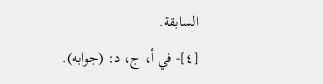السابقة.
[٤]- في أ، ج، د: (جوابه).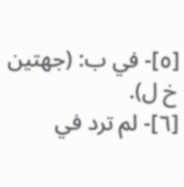[٥]- في ب: (جهتين خ ل).
[٦]- لم ترد في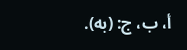أ، ب، ج: (به).